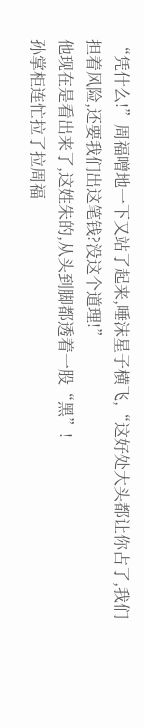“凭什么!”周福噌地一下又站了起来,唾沫星子横飞,“这好处大头都让你占了,我们担着风险,还要我们出这笔钱?没这个道理!”
他现在是看出来了,这姓朱的,从头到脚都透着一股“黑”!
孙掌柜连忙拉了拉周福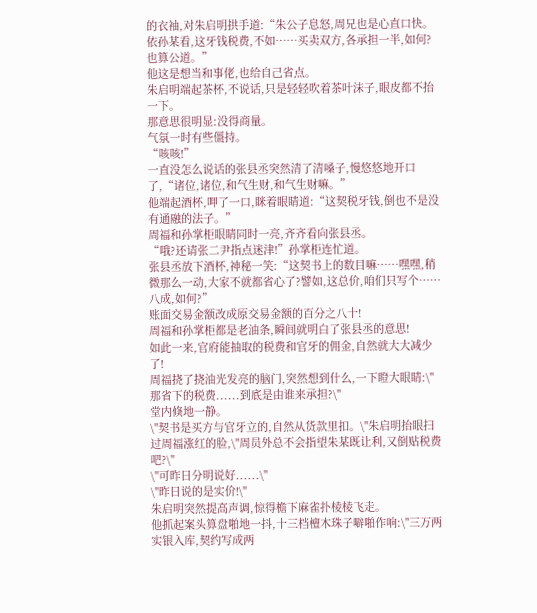的衣袖,对朱启明拱手道:“朱公子息怒,周兄也是心直口快。依孙某看,这牙钱税费,不如……买卖双方,各承担一半,如何?也算公道。”
他这是想当和事佬,也给自己省点。
朱启明端起茶杯,不说话,只是轻轻吹着茶叶沫子,眼皮都不抬一下。
那意思很明显:没得商量。
气氛一时有些僵持。
“咳咳!”
一直没怎么说话的张县丞突然清了清嗓子,慢悠悠地开口了,“诸位,诸位,和气生财,和气生财嘛。”
他端起酒杯,呷了一口,眯着眼睛道:“这契税牙钱,倒也不是没有通融的法子。”
周福和孙掌柜眼睛同时一亮,齐齐看向张县丞。
“哦?还请张二尹指点迷津!”孙掌柜连忙道。
张县丞放下酒杯,神秘一笑:“这契书上的数目嘛……嘿嘿,稍微那么一动,大家不就都省心了?譬如,这总价,咱们只写个……八成,如何?”
账面交易金额改成原交易金额的百分之八十!
周福和孙掌柜都是老油条,瞬间就明白了张县丞的意思!
如此一来,官府能抽取的税费和官牙的佣金,自然就大大减少了!
周福挠了挠油光发亮的脑门,突然想到什么,一下瞪大眼睛:\"那省下的税费......到底是由谁来承担?\"
堂内倏地一静。
\"契书是买方与官牙立的,自然从货款里扣。\"朱启明抬眼扫过周福涨红的脸,\"周员外总不会指望朱某既让利,又倒贴税费吧?\"
\"可昨日分明说好......\"
\"昨日说的是实价!\"
朱启明突然提高声调,惊得檐下麻雀扑棱棱飞走。
他抓起案头算盘啪地一抖,十三档檀木珠子噼啪作响:\"三万两实银入库,契约写成两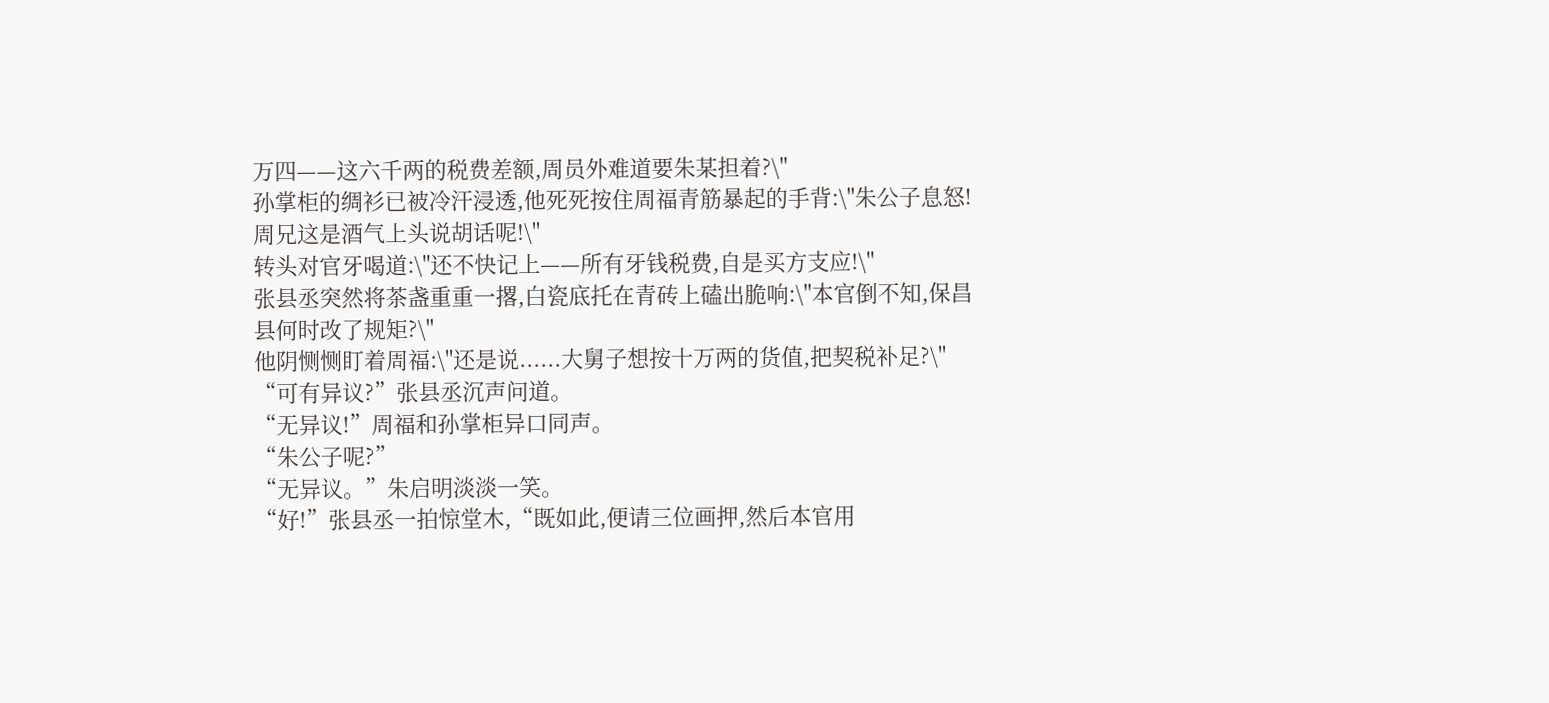万四——这六千两的税费差额,周员外难道要朱某担着?\"
孙掌柜的绸衫已被冷汗浸透,他死死按住周福青筋暴起的手背:\"朱公子息怒!周兄这是酒气上头说胡话呢!\"
转头对官牙喝道:\"还不快记上——所有牙钱税费,自是买方支应!\"
张县丞突然将茶盏重重一撂,白瓷底托在青砖上磕出脆响:\"本官倒不知,保昌县何时改了规矩?\"
他阴恻恻盯着周福:\"还是说......大舅子想按十万两的货值,把契税补足?\"
“可有异议?”张县丞沉声问道。
“无异议!”周福和孙掌柜异口同声。
“朱公子呢?”
“无异议。”朱启明淡淡一笑。
“好!”张县丞一拍惊堂木,“既如此,便请三位画押,然后本官用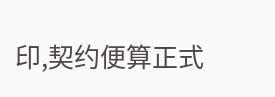印,契约便算正式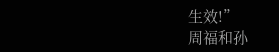生效!”
周福和孙